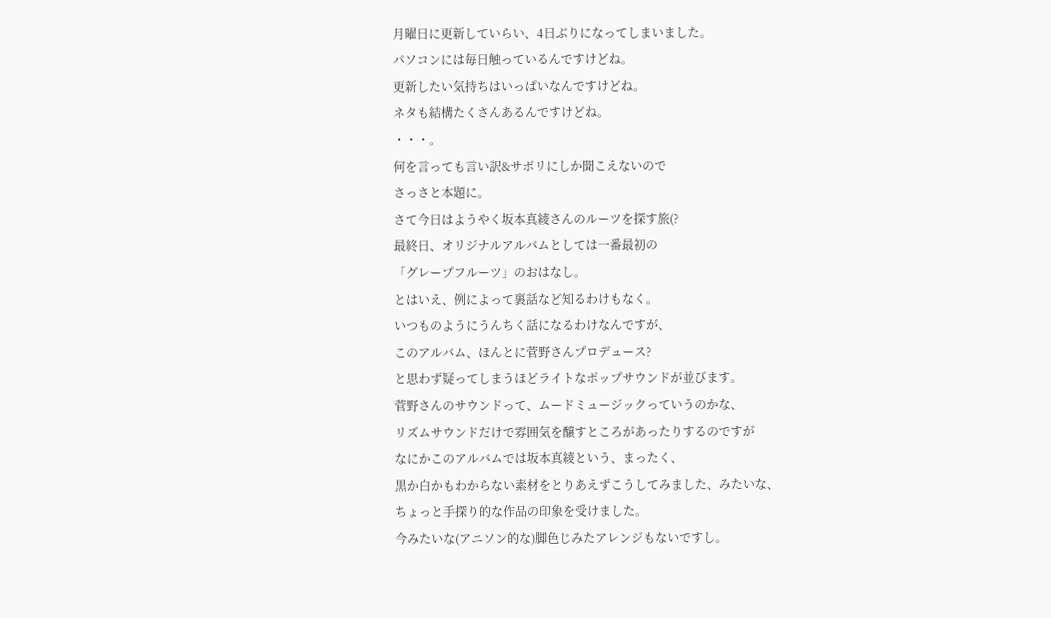月曜日に更新していらい、4日ぶりになってしまいました。
パソコンには毎日触っているんですけどね。
更新したい気持ちはいっぱいなんですけどね。
ネタも結構たくさんあるんですけどね。
・・・。
何を言っても言い訳&サボリにしか聞こえないので
さっさと本題に。
さて今日はようやく坂本真綾さんのルーツを探す旅(?
最終日、オリジナルアルバムとしては一番最初の
「グレープフルーツ」のおはなし。
とはいえ、例によって裏話など知るわけもなく。
いつものようにうんちく話になるわけなんですが、
このアルバム、ほんとに菅野さんプロデュース?
と思わず疑ってしまうほどライトなポップサウンドが並びます。
菅野さんのサウンドって、ムードミュージックっていうのかな、
リズムサウンドだけで雰囲気を醸すところがあったりするのですが
なにかこのアルバムでは坂本真綾という、まったく、
黒か白かもわからない素材をとりあえずこうしてみました、みたいな、
ちょっと手探り的な作品の印象を受けました。
今みたいな(アニソン的な)脚色じみたアレンジもないですし。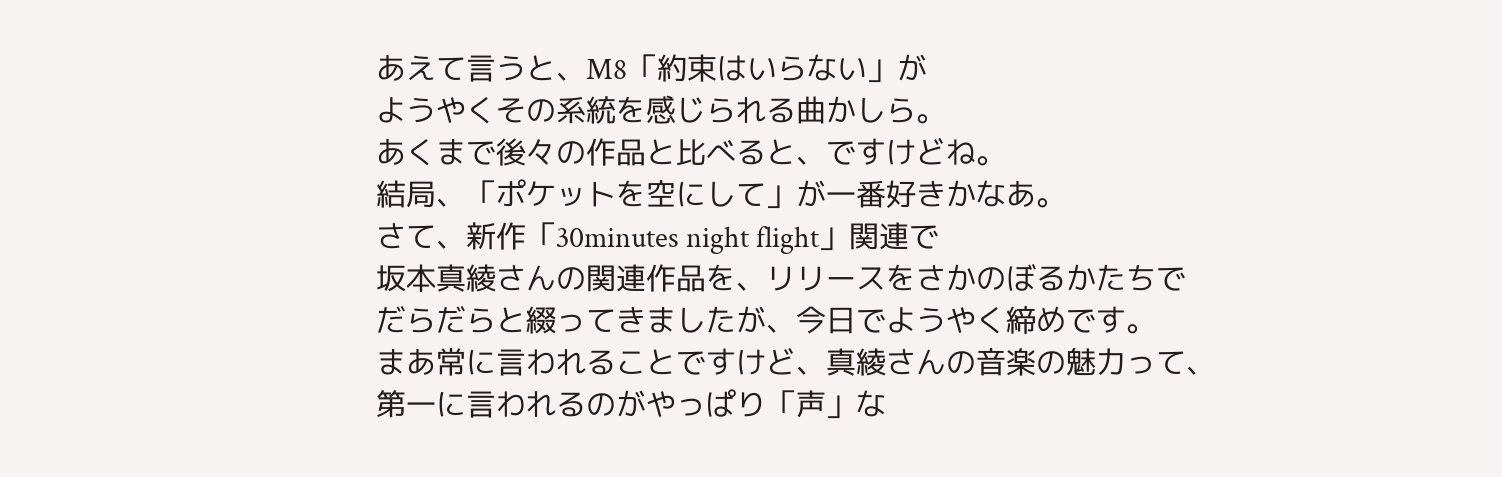あえて言うと、M8「約束はいらない」が
ようやくその系統を感じられる曲かしら。
あくまで後々の作品と比べると、ですけどね。
結局、「ポケットを空にして」が一番好きかなあ。
さて、新作「30minutes night flight」関連で
坂本真綾さんの関連作品を、リリースをさかのぼるかたちで
だらだらと綴ってきましたが、今日でようやく締めです。
まあ常に言われることですけど、真綾さんの音楽の魅力って、
第一に言われるのがやっぱり「声」な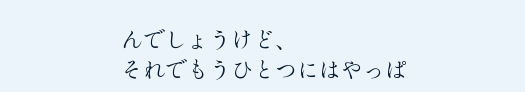んでしょうけど、
それでもうひとつにはやっぱ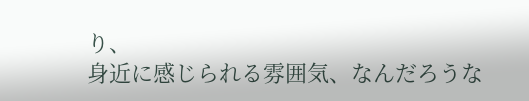り、
身近に感じられる雰囲気、なんだろうな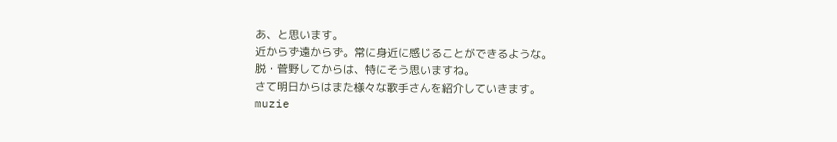あ、と思います。
近からず遠からず。常に身近に感じることができるような。
脱・菅野してからは、特にそう思いますね。
さて明日からはまた様々な歌手さんを紹介していきます。
muzie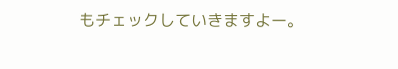もチェックしていきますよー。